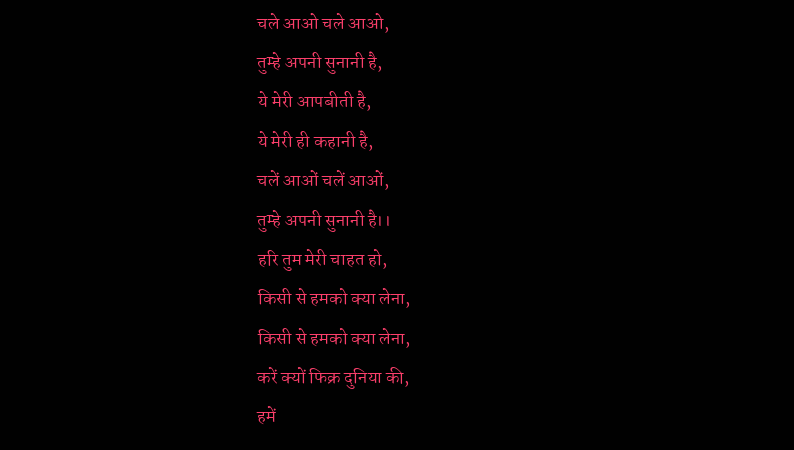चले आओ चले आओ,
तुम्हे अपनी सुनानी है,
ये मेरी आपबीती है,
ये मेरी ही कहानी है,
चलें आओं चलें आओं,
तुम्हे अपनी सुनानी है।।
हरि तुम मेरी चाहत हो,
किसी से हमको क्या लेना,
किसी से हमको क्या लेना,
करें क्यों फिक्र दुनिया की,
हमें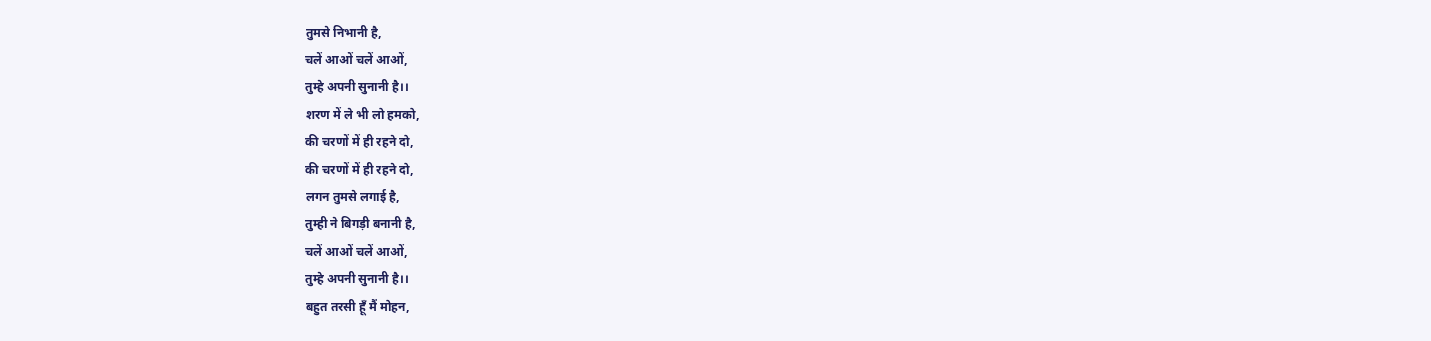तुमसे निभानी है,
चलें आओं चलें आओं,
तुम्हे अपनी सुनानी है।।
शरण में ले भी लो हमको,
की चरणों में ही रहने दो,
की चरणों में ही रहने दो,
लगन तुमसे लगाई है,
तुम्ही ने बिगड़ी बनानी है,
चलें आओं चलें आओं,
तुम्हे अपनी सुनानी है।।
बहुत तरसी हूँ मैं मोहन,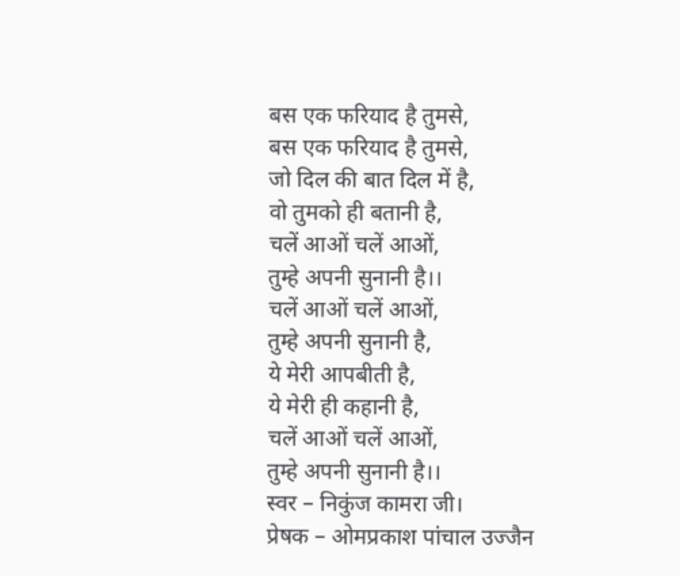बस एक फरियाद है तुमसे,
बस एक फरियाद है तुमसे,
जो दिल की बात दिल में है,
वो तुमको ही बतानी है,
चलें आओं चलें आओं,
तुम्हे अपनी सुनानी है।।
चलें आओं चलें आओं,
तुम्हे अपनी सुनानी है,
ये मेरी आपबीती है,
ये मेरी ही कहानी है,
चलें आओं चलें आओं,
तुम्हे अपनी सुनानी है।।
स्वर – निकुंज कामरा जी।
प्रेषक – ओमप्रकाश पांचाल उज्जैन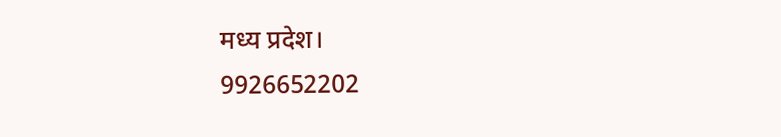मध्य प्रदेश।
9926652202